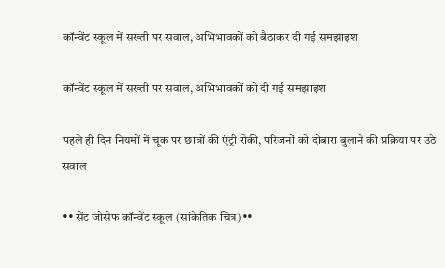कॉन्वेंट स्कूल में सख्ती पर सवाल, अभिभावकों को बैठाकर दी गई समझाइश

कॉन्वेंट स्कूल में सख्ती पर सवाल, अभिभावकों को दी गई समझाइश

पहले ही दिन नियमों में चूक पर छात्रों की एंट्री रोकी, परिजनों को दोबारा बुलाने की प्रक्रिया पर उठे सवाल

•• सेंट जोसेफ कॉन्वेंट स्कूल (सांकेतिक चित्र)••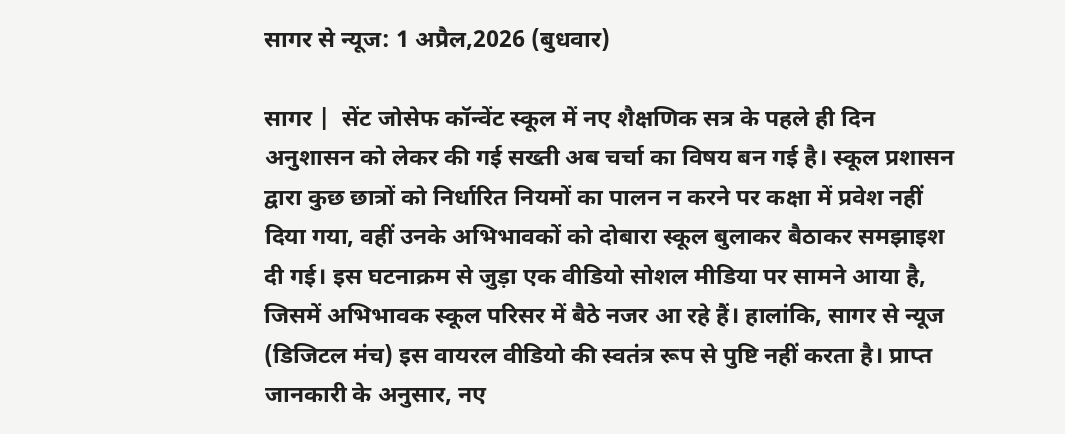सागर से न्यूज: 1 अप्रैल,2026 (बुधवार)

सागर |  सेंट जोसेफ कॉन्वेंट स्कूल में नए शैक्षणिक सत्र के पहले ही दिन अनुशासन को लेकर की गई सख्ती अब चर्चा का विषय बन गई है। स्कूल प्रशासन द्वारा कुछ छात्रों को निर्धारित नियमों का पालन न करने पर कक्षा में प्रवेश नहीं दिया गया, वहीं उनके अभिभावकों को दोबारा स्कूल बुलाकर बैठाकर समझाइश दी गई। इस घटनाक्रम से जुड़ा एक वीडियो सोशल मीडिया पर सामने आया है, जिसमें अभिभावक स्कूल परिसर में बैठे नजर आ रहे हैं। हालांकि, सागर से न्यूज (डिजिटल मंच) इस वायरल वीडियो की स्वतंत्र रूप से पुष्टि नहीं करता है। प्राप्त जानकारी के अनुसार, नए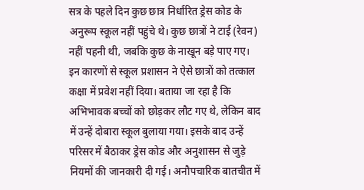सत्र के पहले दिन कुछ छात्र निर्धारित ड्रेस कोड के अनुरूप स्कूल नहीं पहुंचे थे। कुछ छात्रों ने टाई (रेवन) नहीं पहनी थी, जबकि कुछ के नाखून बड़े पाए गए। इन कारणों से स्कूल प्रशासन ने ऐसे छात्रों को तत्काल कक्षा में प्रवेश नहीं दिया। बताया जा रहा है कि अभिभावक बच्चों को छोड़कर लौट गए थे, लेकिन बाद में उन्हें दोबारा स्कूल बुलाया गया। इसके बाद उन्हें परिसर में बैठाकर ड्रेस कोड और अनुशासन से जुड़े नियमों की जानकारी दी गई। अनौपचारिक बातचीत में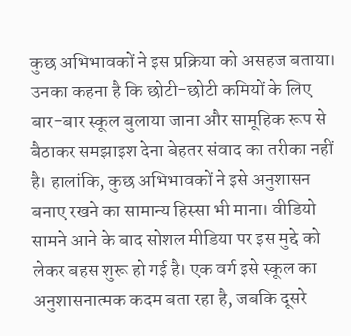कुछ अभिभावकों ने इस प्रक्रिया को असहज बताया। उनका कहना है कि छोटी-छोटी कमियों के लिए बार-बार स्कूल बुलाया जाना और सामूहिक रूप से बैठाकर समझाइश देना बेहतर संवाद का तरीका नहीं है। हालांकि, कुछ अभिभावकों ने इसे अनुशासन बनाए रखने का सामान्य हिस्सा भी माना। वीडियो सामने आने के बाद सोशल मीडिया पर इस मुद्दे को लेकर बहस शुरू हो गई है। एक वर्ग इसे स्कूल का अनुशासनात्मक कदम बता रहा है, जबकि दूसरे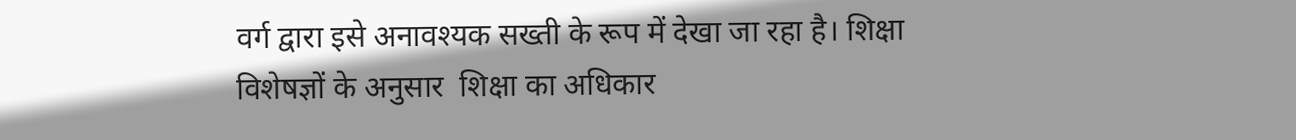वर्ग द्वारा इसे अनावश्यक सख्ती के रूप में देखा जा रहा है। शिक्षा विशेषज्ञों के अनुसार  शिक्षा का अधिकार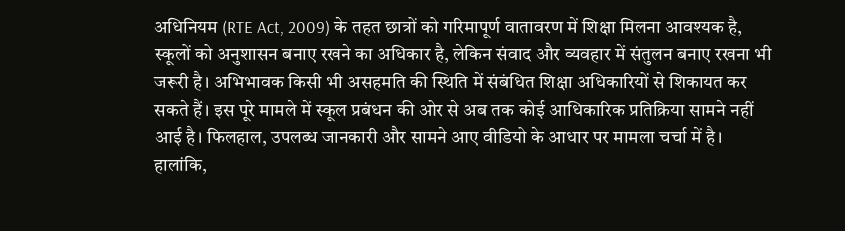अधिनियम (RTE Act, 2009) के तहत छात्रों को गरिमापूर्ण वातावरण में शिक्षा मिलना आवश्यक है, स्कूलों को अनुशासन बनाए रखने का अधिकार है, लेकिन संवाद और व्यवहार में संतुलन बनाए रखना भी जरूरी है। अभिभावक किसी भी असहमति की स्थिति में संबंधित शिक्षा अधिकारियों से शिकायत कर सकते हैं। इस पूरे मामले में स्कूल प्रबंधन की ओर से अब तक कोई आधिकारिक प्रतिक्रिया सामने नहीं आई है। फिलहाल, उपलब्ध जानकारी और सामने आए वीडियो के आधार पर मामला चर्चा में है। हालांकि,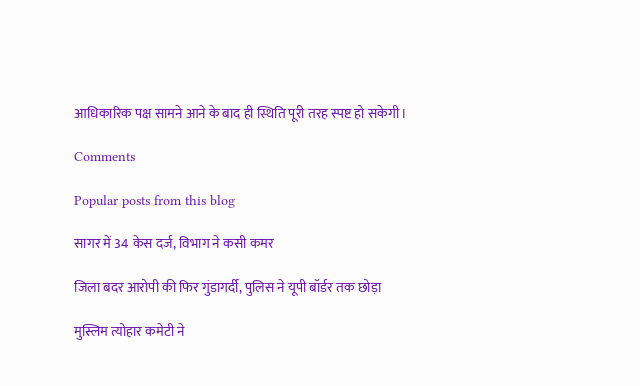आधिकारिक पक्ष सामने आने के बाद ही स्थिति पूरी तरह स्पष्ट हो सकेगी।

Comments

Popular posts from this blog

सागर में 34 केस दर्ज, विभाग ने कसी कमर

जिला बदर आरोपी की फिर गुंडागर्दी, पुलिस ने यूपी बॉर्डर तक छोड़ा

मुस्लिम त्योहार कमेटी ने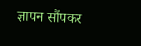ज्ञापन सौंपकर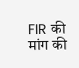FIR की मांग की